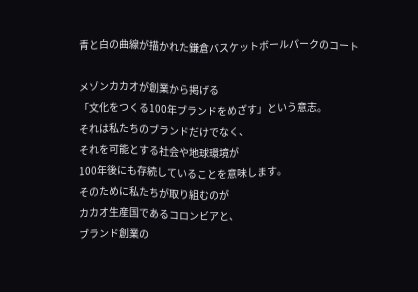青と白の曲線が描かれた鎌倉バスケットボールパークのコート

メゾンカカオが創業から掲げる
「文化をつくる100年ブランドをめざす」という意志。
それは私たちのブランドだけでなく、
それを可能とする社会や地球環境が
100年後にも存続していることを意味します。
そのために私たちが取り組むのが
カカオ生産国であるコロンビアと、
ブランド創業の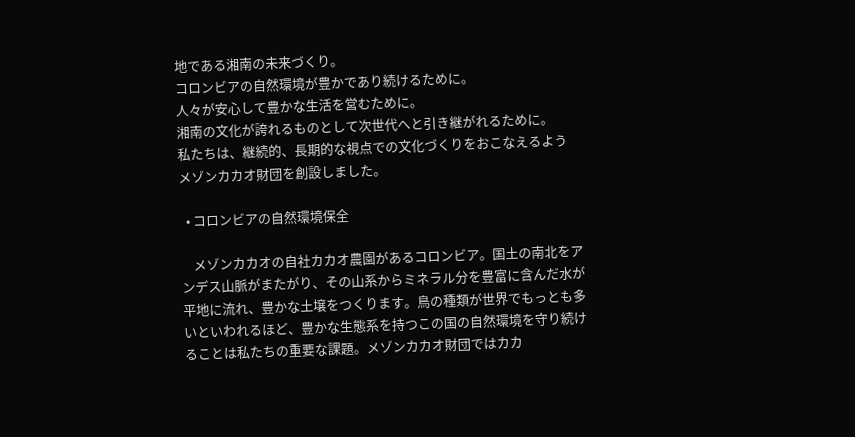地である湘南の未来づくり。
コロンビアの自然環境が豊かであり続けるために。
人々が安心して豊かな生活を営むために。
湘南の文化が誇れるものとして次世代へと引き継がれるために。
私たちは、継続的、長期的な視点での文化づくりをおこなえるよう
メゾンカカオ財団を創設しました。

  • コロンビアの自然環境保全

    メゾンカカオの自社カカオ農園があるコロンビア。国土の南北をアンデス山脈がまたがり、その山系からミネラル分を豊富に含んだ水が平地に流れ、豊かな土壌をつくります。鳥の種類が世界でもっとも多いといわれるほど、豊かな生態系を持つこの国の自然環境を守り続けることは私たちの重要な課題。メゾンカカオ財団ではカカ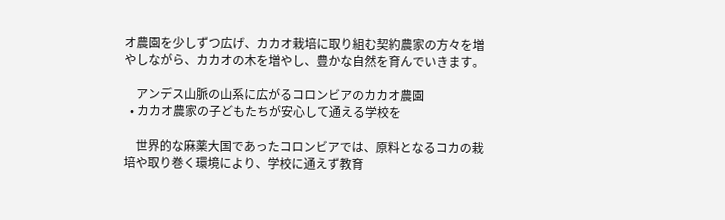オ農園を少しずつ広げ、カカオ栽培に取り組む契約農家の方々を増やしながら、カカオの木を増やし、豊かな自然を育んでいきます。

    アンデス山脈の山系に広がるコロンビアのカカオ農園
  • カカオ農家の子どもたちが安心して通える学校を

    世界的な麻薬大国であったコロンビアでは、原料となるコカの栽培や取り巻く環境により、学校に通えず教育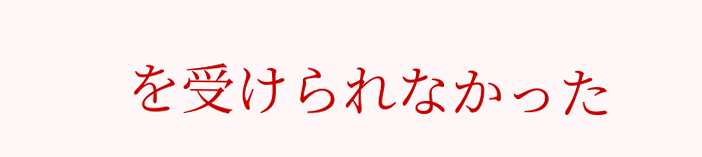を受けられなかった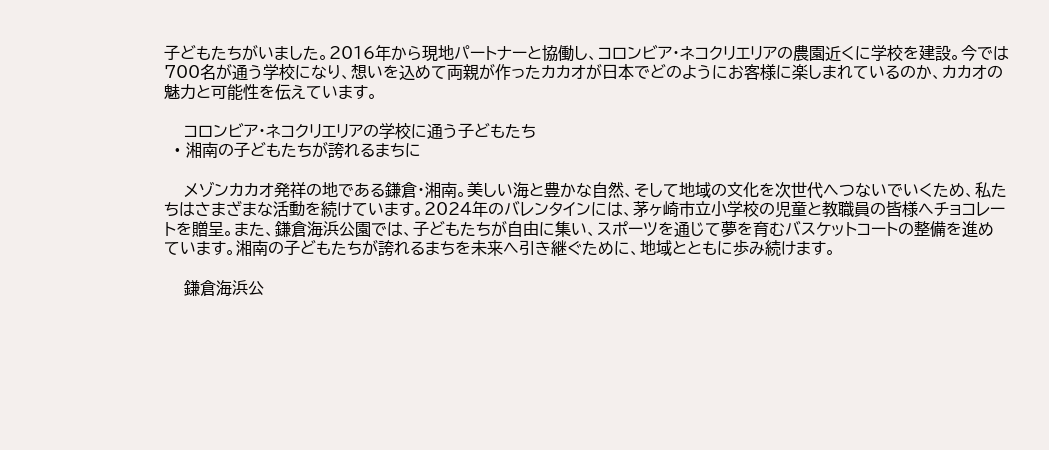子どもたちがいました。2016年から現地パートナーと協働し、コロンビア・ネコクリエリアの農園近くに学校を建設。今では700名が通う学校になり、想いを込めて両親が作ったカカオが日本でどのようにお客様に楽しまれているのか、カカオの魅力と可能性を伝えています。

    コロンビア・ネコクリエリアの学校に通う子どもたち
  • 湘南の子どもたちが誇れるまちに

    メゾンカカオ発祥の地である鎌倉・湘南。美しい海と豊かな自然、そして地域の文化を次世代へつないでいくため、私たちはさまざまな活動を続けています。2024年のバレンタインには、茅ヶ崎市立小学校の児童と教職員の皆様へチョコレートを贈呈。また、鎌倉海浜公園では、子どもたちが自由に集い、スポーツを通じて夢を育むバスケットコートの整備を進めています。湘南の子どもたちが誇れるまちを未来へ引き継ぐために、地域とともに歩み続けます。

    鎌倉海浜公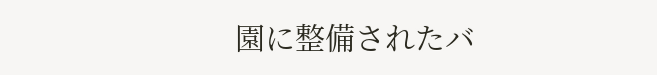園に整備されたバ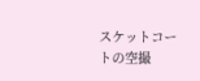スケットコートの空撮